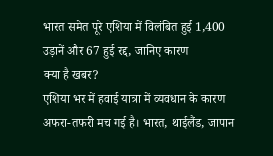भारत समेत पूरे एशिया में विलंबित हुई 1,400 उड़ानें और 67 हुई रद्द, जानिए कारण
क्या है खबर?
एशिया भर में हवाई यात्रा में व्यवधान के कारण अफरा-तफरी मच गई है। भारत, थाईलैंड, जापान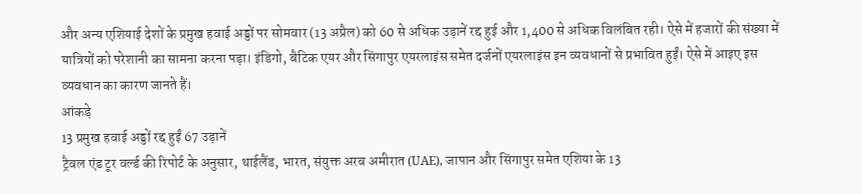और अन्य एशियाई देशों के प्रमुख हवाई अड्डों पर सोमवार (13 अप्रैल) को 60 से अधिक उड़ानें रद्द हुई और 1,400 से अधिक विलंबित रही। ऐसे में हजारों की संख्या में यात्रियों को परेशानी का सामना करना पड़ा। इंडिगो, बैटिक एयर और सिंगापुर एयरलाइंस समेत दर्जनों एयरलाइंस इन व्यवधानों से प्रभावित हुईं। ऐसे में आइए इस व्यवधान का कारण जानते हैं।
आंकड़े
13 प्रमुख हवाई अड्डों रद्द हुईं 67 उड़ानें
ट्रैवल एंड टूर वर्ल्ड की रिपोर्ट के अनुसार, थाईलैंड, भारत, संयुक्त अरब अमीरात (UAE), जापान और सिंगापुर समेत एशिया के 13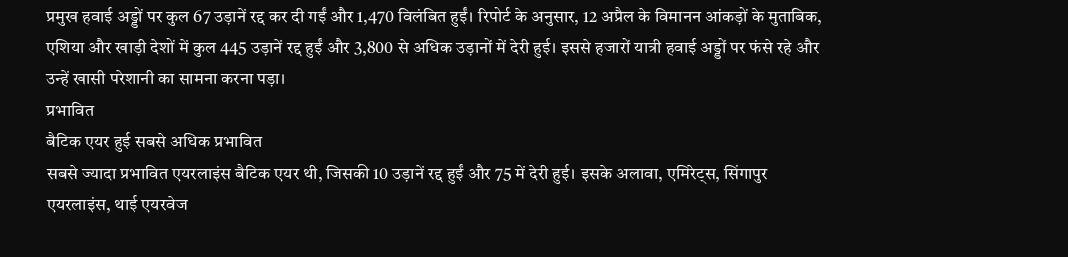प्रमुख हवाई अड्डों पर कुल 67 उड़ानें रद्द कर दी गईं और 1,470 विलंबित हुईं। रिपोर्ट के अनुसार, 12 अप्रैल के विमानन आंकड़ों के मुताबिक, एशिया और खाड़ी देशों में कुल 445 उड़ानें रद्द हुईं और 3,800 से अधिक उड़ानों में देरी हुई। इससे हजारों यात्री हवाई अड्डों पर फंसे रहे और उन्हें खासी परेशानी का सामना करना पड़ा।
प्रभावित
बैटिक एयर हुई सबसे अधिक प्रभावित
सबसे ज्यादा प्रभावित एयरलाइंस बैटिक एयर थी, जिसकी 10 उड़ानें रद्द हुईं और 75 में देरी हुई। इसके अलावा, एमिरेट्स, सिंगापुर एयरलाइंस, थाई एयरवेज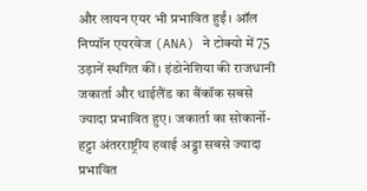और लायन एयर भी प्रभावित हुईं। ऑल निप्पॉन एयरवेज (ANA) ने टोक्यो में 75 उड़ानें स्थगित कीं। इंडोनेशिया की राजधानी जकार्ता और थाईलैंड का बैंकॉक सबसे ज्यादा प्रभावित हुए। जकार्ता का सोकार्नो-हट्टा अंतरराष्ट्रीय हवाई अड्डा सबसे ज्यादा प्रभावित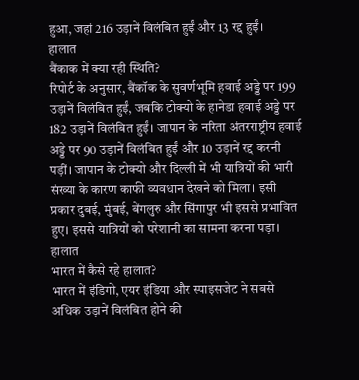हुआ, जहां 216 उड़ानें विलंबित हुईं और 13 रद्द हुईं।
हालात
बैंकाक में क्या रही स्थिति?
रिपोर्ट के अनुसार, बैंकॉक के सुवर्णभूमि हवाई अड्डे पर 199 उड़ानें विलंबित हुईं, जबकि टोक्यो के हानेडा हवाई अड्डे पर 182 उड़ानें विलंबित हुईं। जापान के नरिता अंतरराष्ट्रीय हवाई अड्डे पर 90 उड़ानें विलंबित हुईं और 10 उड़ानें रद्द करनी पड़ीं। जापान के टोक्यो और दिल्ली में भी यात्रियों की भारी संख्या के कारण काफी व्यवधान देखने को मिला। इसी प्रकार दुबई, मुंबई, बेंगलुरु और सिंगापुर भी इससे प्रभावित हुए। इससे यात्रियों को परेशानी का सामना करना पड़ा।
हालात
भारत में कैसे रहे हालात?
भारत में इंडिगो, एयर इंडिया और स्पाइसजेट ने सबसे अधिक उड़ानें विलंबित होने की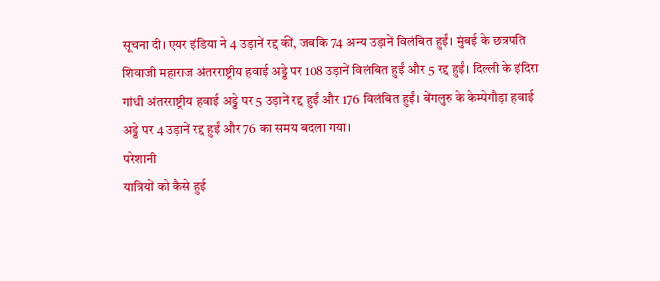सूचना दी। एयर इंडिया ने 4 उड़ानें रद्द कीं, जबकि 74 अन्य उड़ानें विलंबित हुईं। मुंबई के छत्रपति शिवाजी महाराज अंतरराष्ट्रीय हवाई अड्डे पर 108 उड़ानें विलंबित हुईं और 5 रद्द हुईं। दिल्ली के इंदिरा गांधी अंतरराष्ट्रीय हवाई अड्डे पर 5 उड़ानें रद्द हुईं और 176 विलंबित हुईं। बेंगलुरु के केम्पेगौड़ा हवाई अड्डे पर 4 उड़ानें रद्द हुईं और 76 का समय बदला गया।
परेशानी
यात्रियों को कैसे हुई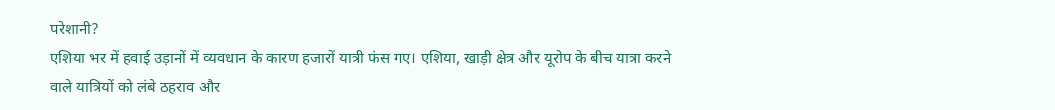परेशानी?
एशिया भर में हवाई उड़ानों में व्यवधान के कारण हजारों यात्री फंस गए। एशिया, खाड़ी क्षेत्र और यूरोप के बीच यात्रा करने वाले यात्रियों को लंबे ठहराव और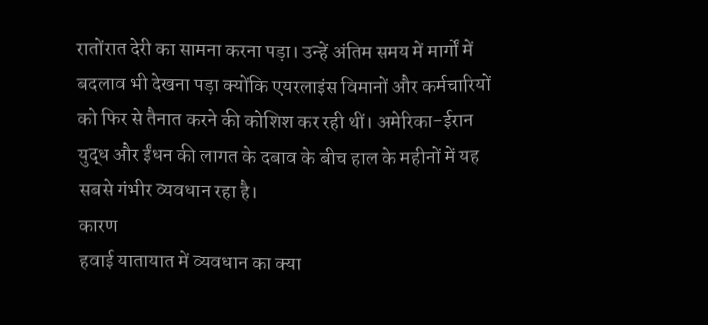रातोंरात देरी का सामना करना पड़ा। उन्हें अंतिम समय में मार्गों में बदलाव भी देखना पड़ा क्योंकि एयरलाइंस विमानों और कर्मचारियों को फिर से तैनात करने की कोशिश कर रही थीं। अमेरिका-ईरान युद्ध और ईंधन की लागत के दबाव के बीच हाल के महीनों में यह सबसे गंभीर व्यवधान रहा है।
कारण
हवाई यातायात में व्यवधान का क्या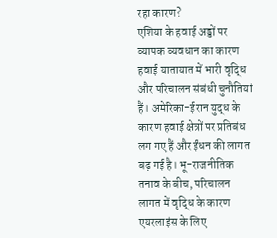रहा कारण?
एशिया के हवाई अड्डों पर व्यापक व्यवधान का कारण हवाई यातायात में भारी वृद्धि और परिचालन संबंधी चुनौतियां हैं। अमेरिका-ईरान युद्ध के कारण हवाई क्षेत्रों पर प्रतिबंध लग गए हैं और ईंधन की लागत बढ़ गई है। भू-राजनीतिक तनाव के बीच, परिचालन लागत में वृद्धि के कारण एयरलाइंस के लिए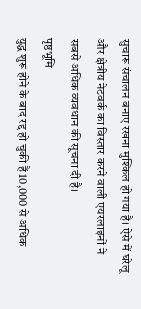सुचारू संचालन बनाए रखना मुश्किल हो गया है। ऐसे में घरेलू और क्षेत्रीय नेटवर्क का विस्तार करने वाली एयरलाइनों ने सबसे अधिक व्यवधान की सूचना दी है।
पृष्ठभूमि
युद्ध शुरू होने के बाद रद्द हो चुकी हैं 10,000 से अधिक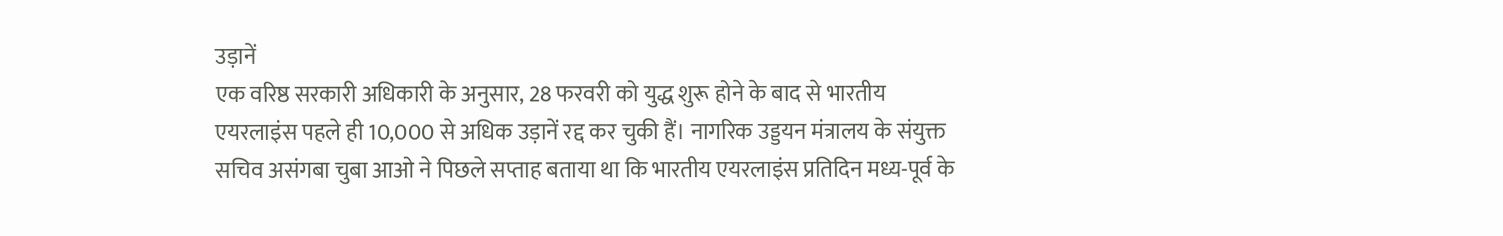उड़ानें
एक वरिष्ठ सरकारी अधिकारी के अनुसार, 28 फरवरी को युद्ध शुरू होने के बाद से भारतीय एयरलाइंस पहले ही 10,000 से अधिक उड़ानें रद्द कर चुकी हैं। नागरिक उड्डयन मंत्रालय के संयुक्त सचिव असंगबा चुबा आओ ने पिछले सप्ताह बताया था कि भारतीय एयरलाइंस प्रतिदिन मध्य-पूर्व के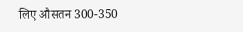लिए औसतन 300-350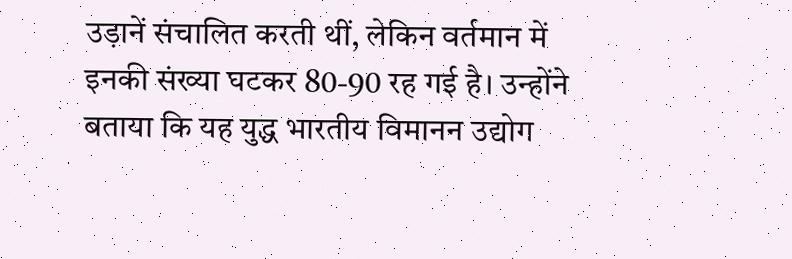उड़ानें संचालित करती थीं, लेकिन वर्तमान में इनकी संख्या घटकर 80-90 रह गई है। उन्होंने बताया कि यह युद्ध भारतीय विमानन उद्योग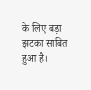के लिए बड़ा झटका साबित हुआ है।